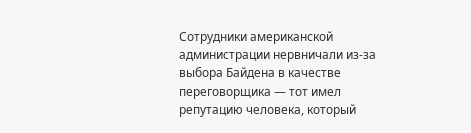Сотрудники американской администрации нервничали из-за выбора Байдена в качестве переговорщика — тот имел репутацию человека, который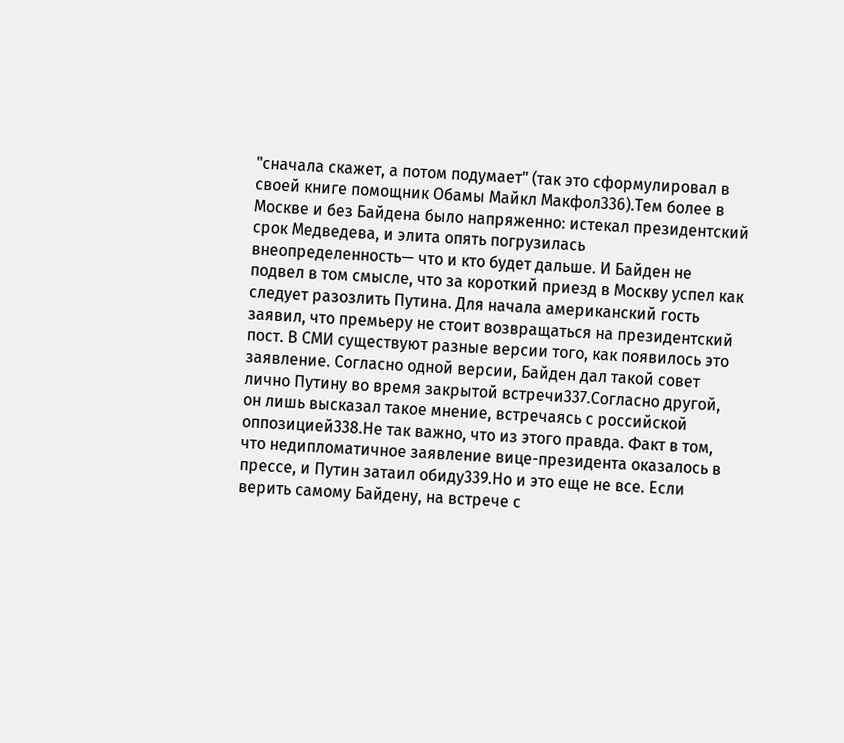"сначала скажет, а потом подумает" (так это сформулировал в своей книге помощник Обамы Майкл Макфол336).Тем более в Москве и без Байдена было напряженно: истекал президентский срок Медведева, и элита опять погрузилась внеопределенность— что и кто будет дальше. И Байден не подвел в том смысле, что за короткий приезд в Москву успел как следует разозлить Путина. Для начала американский гость заявил, что премьеру не стоит возвращаться на президентский пост. В СМИ существуют разные версии того, как появилось это заявление. Согласно одной версии, Байден дал такой совет лично Путину во время закрытой встречи337.Согласно другой, он лишь высказал такое мнение, встречаясь с российской оппозицией338.Не так важно, что из этого правда. Факт в том, что недипломатичное заявление вице-президента оказалось в прессе, и Путин затаил обиду339.Но и это еще не все. Если верить самому Байдену, на встрече с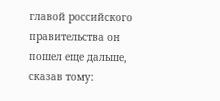главой российского правительства он пошел еще дальше, сказав тому: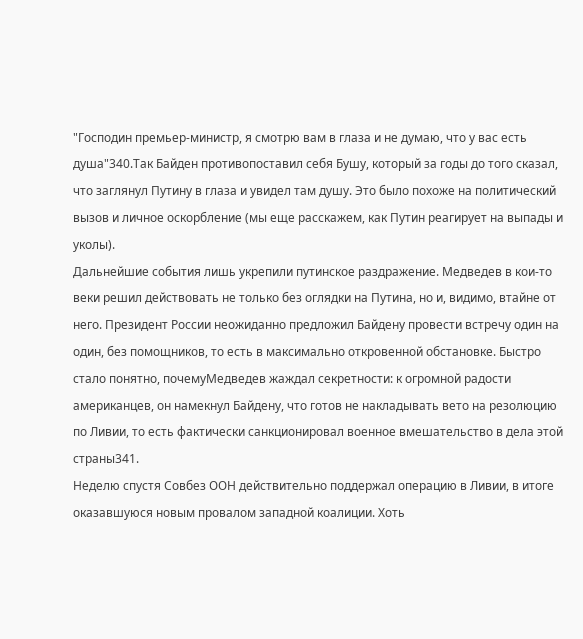"Господин премьер-министр, я смотрю вам в глаза и не думаю, что у вас есть душа"340.Так Байден противопоставил себя Бушу, который за годы до того сказал, что заглянул Путину в глаза и увидел там душу. Это было похоже на политический вызов и личное оскорбление (мы еще расскажем, как Путин реагирует на выпады и уколы).
Дальнейшие события лишь укрепили путинское раздражение. Медведев в кои-то веки решил действовать не только без оглядки на Путина, но и, видимо, втайне от него. Президент России неожиданно предложил Байдену провести встречу один на один, без помощников, то есть в максимально откровенной обстановке. Быстро стало понятно, почемуМедведев жаждал секретности: к огромной радости американцев, он намекнул Байдену, что готов не накладывать вето на резолюцию по Ливии, то есть фактически санкционировал военное вмешательство в дела этой страны341.
Неделю спустя Совбез ООН действительно поддержал операцию в Ливии, в итоге оказавшуюся новым провалом западной коалиции. Хоть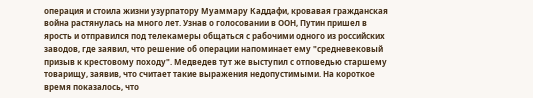операция и стоила жизни узурпатору Муаммару Каддафи, кровавая гражданская война растянулась на много лет. Узнав о голосовании в ООН, Путин пришел в ярость и отправился под телекамеры общаться с рабочими одного из российских заводов, где заявил, что решение об операции напоминает ему "средневековый призыв к крестовому походу". Медведев тут же выступил с отповедью старшему товарищу, заявив, что считает такие выражения недопустимыми. На короткое время показалось, что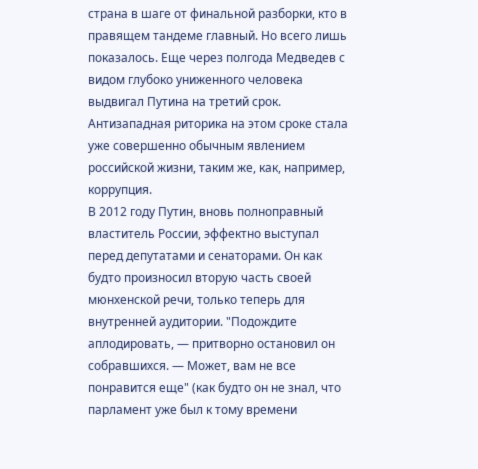страна в шаге от финальной разборки, кто в правящем тандеме главный. Но всего лишь показалось. Еще через полгода Медведев с видом глубоко униженного человека выдвигал Путина на третий срок. Антизападная риторика на этом сроке стала уже совершенно обычным явлением российской жизни, таким же, как, например, коррупция.
В 2012 году Путин, вновь полноправный властитель России, эффектно выступал перед депутатами и сенаторами. Он как будто произносил вторую часть своей мюнхенской речи, только теперь для внутренней аудитории. "Подождите аплодировать, — притворно остановил он собравшихся. — Может, вам не все понравится еще" (как будто он не знал, что парламент уже был к тому времени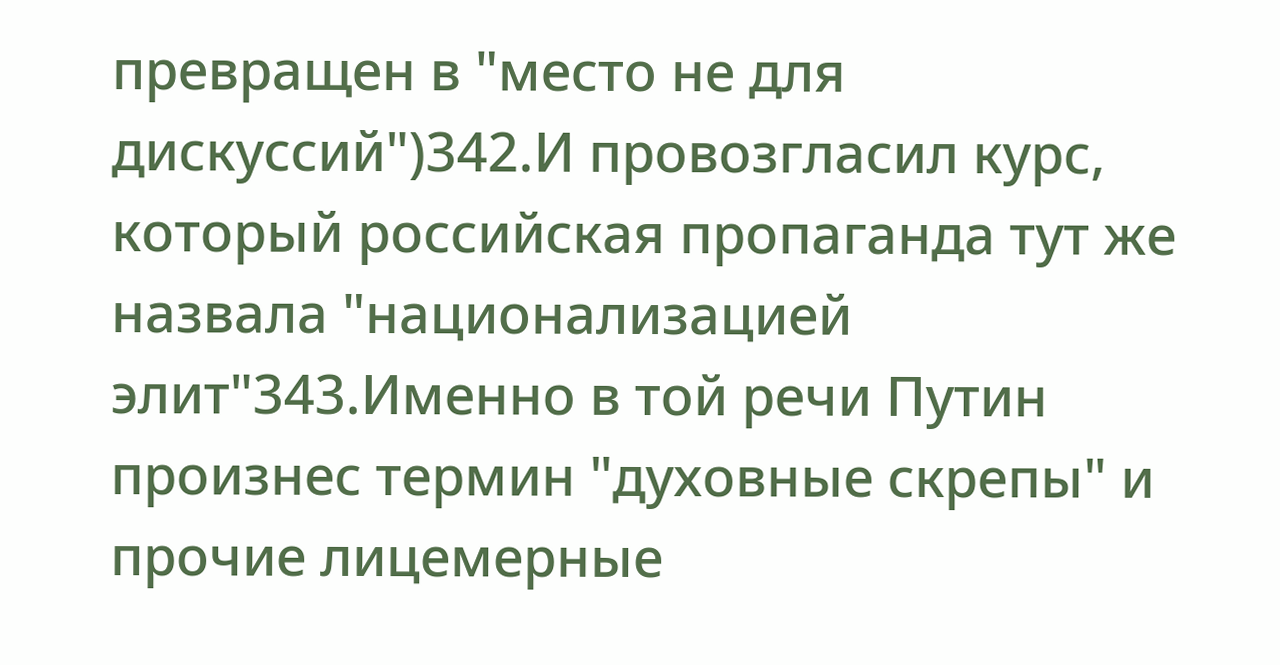превращен в "место не для дискуссий")342.И провозгласил курс, который российская пропаганда тут же назвала "национализацией элит"343.Именно в той речи Путин произнес термин "духовные скрепы" и прочие лицемерные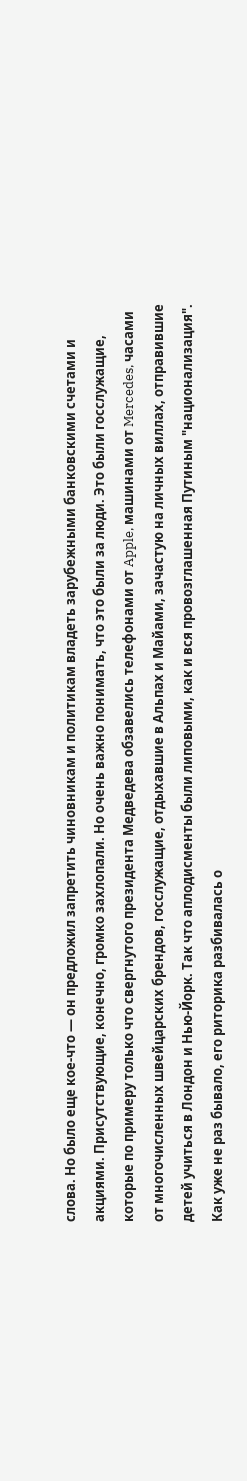слова. Но было еще кое-что — он предложил запретить чиновникам и политикам владеть зарубежными банковскими счетами и акциями. Присутствующие, конечно, громко захлопали. Но очень важно понимать, что это были за люди. Это были госслужащие, которые по примеру только что свергнутого президента Медведева обзавелись телефонами от Apple, машинами от Mercedes, часами от многочисленных швейцарских брендов, госслужащие, отдыхавшие в Альпах и Майами, зачастую на личных виллах, отправившие детей учиться в Лондон и Нью-Йорк. Так что аплодисменты были липовыми, как и вся провозглашенная Путиным "национализация". Как уже не раз бывало, его риторика разбивалась о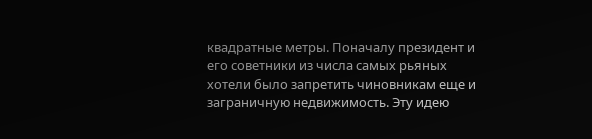квадратные метры. Поначалу президент и его советники из числа самых рьяных хотели было запретить чиновникам еще и заграничную недвижимость. Эту идею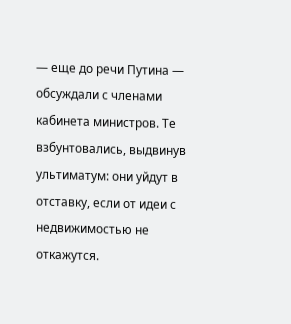— еще до речи Путина — обсуждали с членами кабинета министров. Те взбунтовались, выдвинув ультиматум: они уйдут в отставку, если от идеи с недвижимостью не откажутся.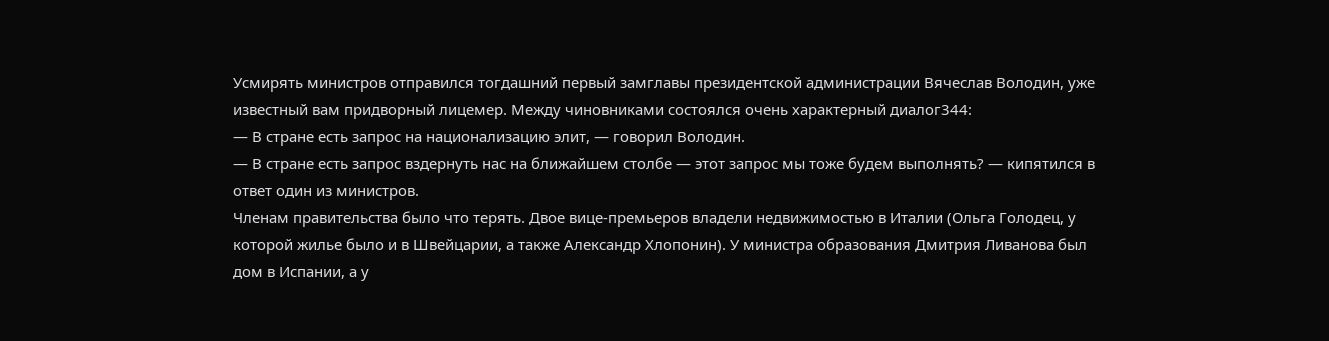Усмирять министров отправился тогдашний первый замглавы президентской администрации Вячеслав Володин, уже известный вам придворный лицемер. Между чиновниками состоялся очень характерный диалог344:
— В стране есть запрос на национализацию элит, — говорил Володин.
— В стране есть запрос вздернуть нас на ближайшем столбе — этот запрос мы тоже будем выполнять? — кипятился в ответ один из министров.
Членам правительства было что терять. Двое вице-премьеров владели недвижимостью в Италии (Ольга Голодец, у которой жилье было и в Швейцарии, а также Александр Хлопонин). У министра образования Дмитрия Ливанова был дом в Испании, а у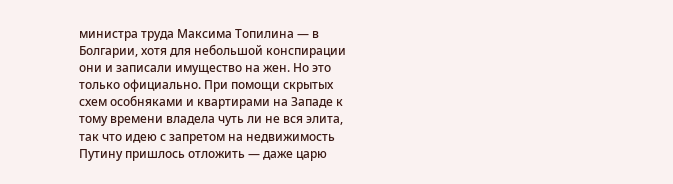министра труда Максима Топилина — в Болгарии, хотя для небольшой конспирации они и записали имущество на жен. Но это только официально. При помощи скрытых схем особняками и квартирами на Западе к тому времени владела чуть ли не вся элита, так что идею с запретом на недвижимость Путину пришлось отложить — даже царю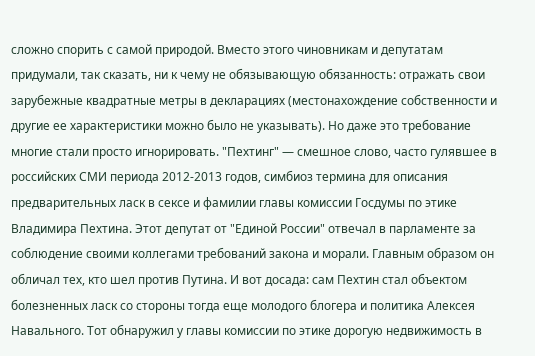сложно спорить с самой природой. Вместо этого чиновникам и депутатам придумали, так сказать, ни к чему не обязывающую обязанность: отражать свои зарубежные квадратные метры в декларациях (местонахождение собственности и другие ее характеристики можно было не указывать). Но даже это требование многие стали просто игнорировать. "Пехтинг" — смешное слово, часто гулявшее в российских СМИ периода 2012-2013 годов, симбиоз термина для описания предварительных ласк в сексе и фамилии главы комиссии Госдумы по этике Владимира Пехтина. Этот депутат от "Единой России" отвечал в парламенте за соблюдение своими коллегами требований закона и морали. Главным образом он обличал тех, кто шел против Путина. И вот досада: сам Пехтин стал объектом болезненных ласк со стороны тогда еще молодого блогера и политика Алексея Навального. Тот обнаружил у главы комиссии по этике дорогую недвижимость в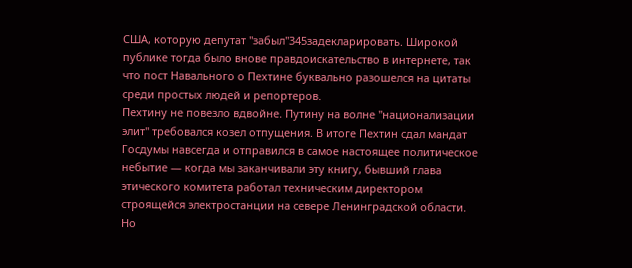США, которую депутат "забыл"345задекларировать. Широкой публике тогда было внове правдоискательство в интернете, так что пост Навального о Пехтине буквально разошелся на цитаты среди простых людей и репортеров.
Пехтину не повезло вдвойне. Путину на волне "национализации элит" требовался козел отпущения. В итоге Пехтин сдал мандат Госдумы навсегда и отправился в самое настоящее политическое небытие — когда мы заканчивали эту книгу, бывший глава этического комитета работал техническим директором строящейся электростанции на севере Ленинградской области. Но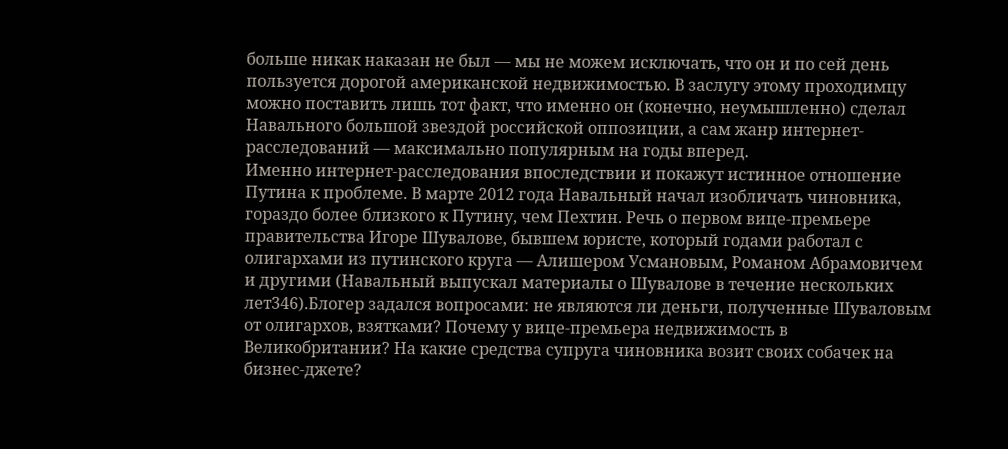больше никак наказан не был — мы не можем исключать, что он и по сей день пользуется дорогой американской недвижимостью. В заслугу этому проходимцу можно поставить лишь тот факт, что именно он (конечно, неумышленно) сделал Навального большой звездой российской оппозиции, а сам жанр интернет-расследований — максимально популярным на годы вперед.
Именно интернет-расследования впоследствии и покажут истинное отношение Путина к проблеме. В марте 2012 года Навальный начал изобличать чиновника, гораздо более близкого к Путину, чем Пехтин. Речь о первом вице-премьере правительства Игоре Шувалове, бывшем юристе, который годами работал с олигархами из путинского круга — Алишером Усмановым, Романом Абрамовичем и другими (Навальный выпускал материалы о Шувалове в течение нескольких лет346).Блогер задался вопросами: не являются ли деньги, полученные Шуваловым от олигархов, взятками? Почему у вице-премьера недвижимость в Великобритании? На какие средства супруга чиновника возит своих собачек на бизнес-джете?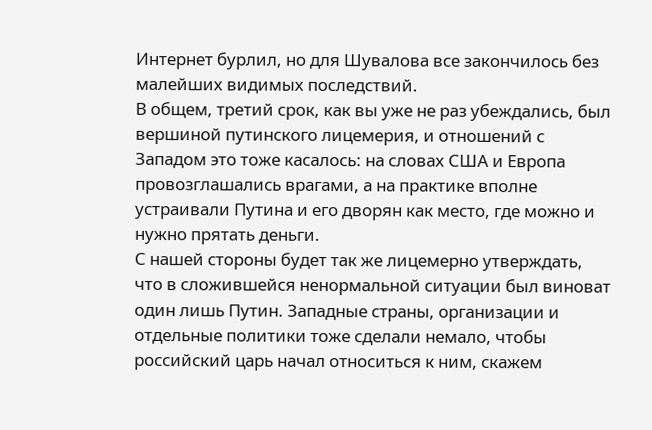Интернет бурлил, но для Шувалова все закончилось без малейших видимых последствий.
В общем, третий срок, как вы уже не раз убеждались, был вершиной путинского лицемерия, и отношений с Западом это тоже касалось: на словах США и Европа провозглашались врагами, а на практике вполне устраивали Путина и его дворян как место, где можно и нужно прятать деньги.
С нашей стороны будет так же лицемерно утверждать, что в сложившейся ненормальной ситуации был виноват один лишь Путин. Западные страны, организации и отдельные политики тоже сделали немало, чтобы российский царь начал относиться к ним, скажем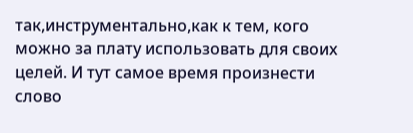так,инструментально,как к тем, кого можно за плату использовать для своих целей. И тут самое время произнести слово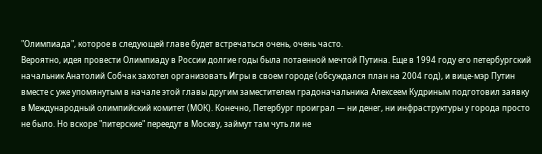"Олимпиада", которое в следующей главе будет встречаться очень, очень часто.
Вероятно, идея провести Олимпиаду в России долгие годы была потаенной мечтой Путина. Еще в 1994 году его петербургский начальник Анатолий Собчак захотел организовать Игры в своем городе (обсуждался план на 2004 год), и вице-мэр Путин вместе с уже упомянутым в начале этой главы другим заместителем градоначальника Алексеем Кудриным подготовил заявку в Международный олимпийский комитет (МОК). Конечно, Петербург проиграл — ни денег, ни инфраструктуры у города просто не было. Но вскоре "питерские" переедут в Москву, займут там чуть ли не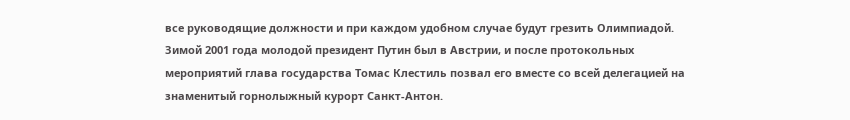все руководящие должности и при каждом удобном случае будут грезить Олимпиадой. Зимой 2001 года молодой президент Путин был в Австрии, и после протокольных мероприятий глава государства Томас Клестиль позвал его вместе со всей делегацией на знаменитый горнолыжный курорт Санкт-Антон.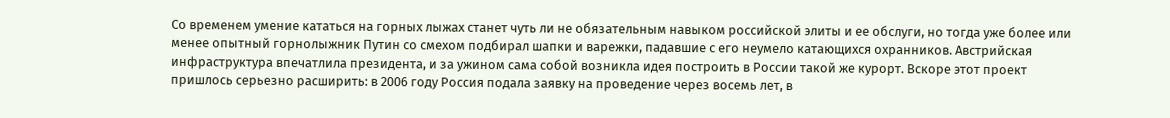Со временем умение кататься на горных лыжах станет чуть ли не обязательным навыком российской элиты и ее обслуги, но тогда уже более или менее опытный горнолыжник Путин со смехом подбирал шапки и варежки, падавшие с его неумело катающихся охранников. Австрийская инфраструктура впечатлила президента, и за ужином сама собой возникла идея построить в России такой же курорт. Вскоре этот проект пришлось серьезно расширить: в 2006 году Россия подала заявку на проведение через восемь лет, в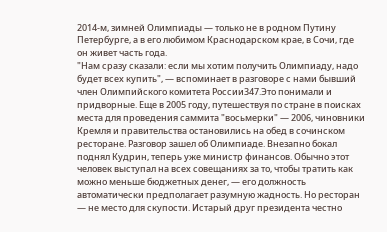2014-м, зимней Олимпиады — только не в родном Путину Петербурге, а в его любимом Краснодарском крае, в Сочи, где он живет часть года.
"Нам сразу сказали: если мы хотим получить Олимпиаду, надо будет всех купить", — вспоминает в разговоре с нами бывший член Олимпийского комитета России347.Это понимали и придворные. Еще в 2005 году, путешествуя по стране в поисках места для проведения саммита "восьмерки" — 2006, чиновники Кремля и правительства остановились на обед в сочинском ресторане. Разговор зашел об Олимпиаде. Внезапно бокал поднял Кудрин, теперь уже министр финансов. Обычно этот человек выступал на всех совещаниях за то, чтобы тратить как можно меньше бюджетных денег, — его должность автоматически предполагает разумную жадность. Но ресторан — не место для скупости. Истарый друг президента честно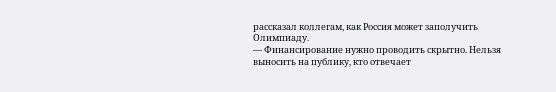рассказал коллегам, как Россия может заполучить Олимпиаду.
— Финансирование нужно проводить скрытно. Нельзя выносить на публику, кто отвечает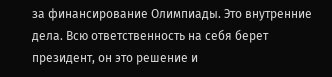за финансирование Олимпиады. Это внутренние дела. Всю ответственность на себя берет президент, он это решение и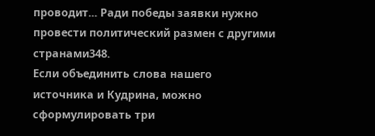проводит... Ради победы заявки нужно провести политический размен с другими странами348.
Если объединить слова нашего источника и Кудрина, можно сформулировать три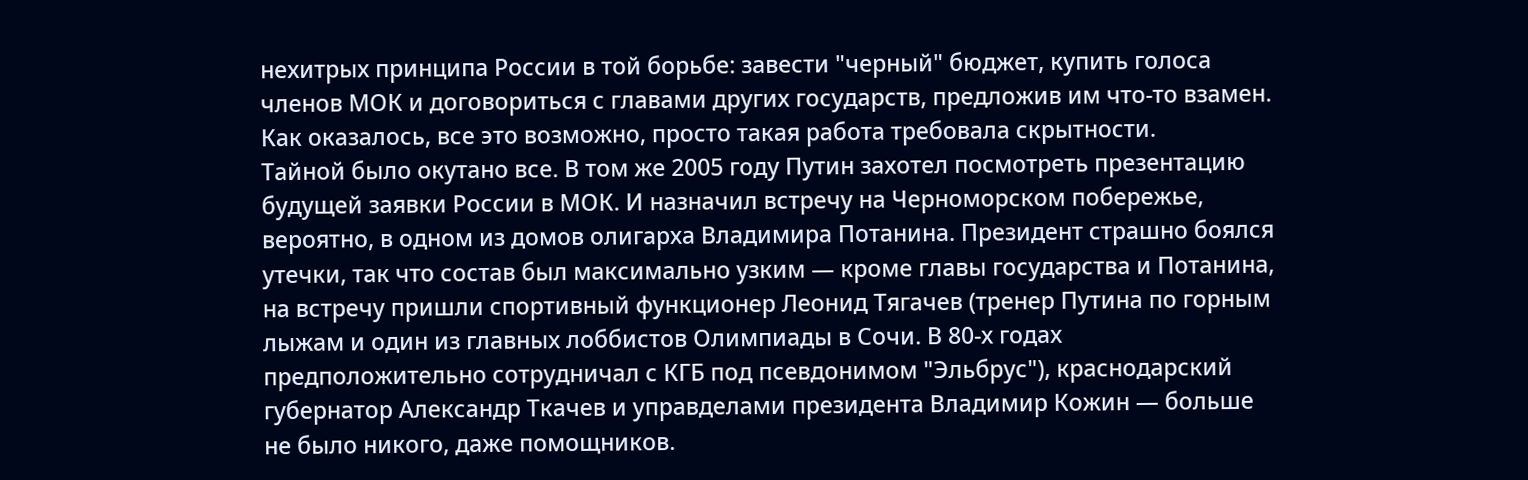нехитрых принципа России в той борьбе: завести "черный" бюджет, купить голоса членов МОК и договориться с главами других государств, предложив им что-то взамен. Как оказалось, все это возможно, просто такая работа требовала скрытности.
Тайной было окутано все. В том же 2005 году Путин захотел посмотреть презентацию будущей заявки России в МОК. И назначил встречу на Черноморском побережье, вероятно, в одном из домов олигарха Владимира Потанина. Президент страшно боялся утечки, так что состав был максимально узким — кроме главы государства и Потанина, на встречу пришли спортивный функционер Леонид Тягачев (тренер Путина по горным лыжам и один из главных лоббистов Олимпиады в Сочи. В 80-х годах предположительно сотрудничал с КГБ под псевдонимом "Эльбрус"), краснодарский губернатор Александр Ткачев и управделами президента Владимир Кожин — больше не было никого, даже помощников.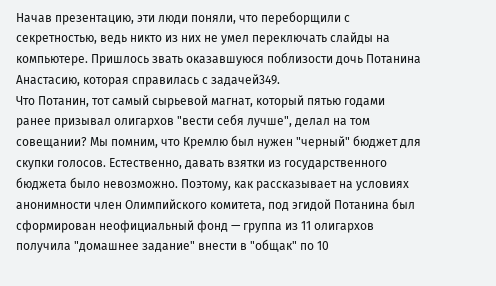Начав презентацию, эти люди поняли, что переборщили с секретностью, ведь никто из них не умел переключать слайды на компьютере. Пришлось звать оказавшуюся поблизости дочь Потанина Анастасию, которая справилась с задачей349.
Что Потанин, тот самый сырьевой магнат, который пятью годами ранее призывал олигархов "вести себя лучше", делал на том совещании? Мы помним, что Кремлю был нужен "черный" бюджет для скупки голосов. Естественно, давать взятки из государственного бюджета было невозможно. Поэтому, как рассказывает на условиях анонимности член Олимпийского комитета, под эгидой Потанина был сформирован неофициальный фонд — группа из 11 олигархов получила "домашнее задание" внести в "общак" по 10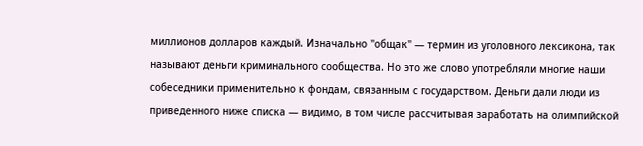миллионов долларов каждый. Изначально "общак" — термин из уголовного лексикона, так называют деньги криминального сообщества. Но это же слово употребляли многие наши собеседники применительно к фондам, связанным с государством. Деньги дали люди из приведенного ниже списка — видимо, в том числе рассчитывая заработать на олимпийской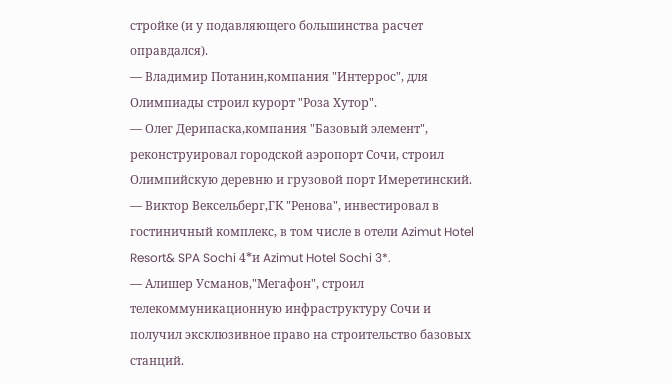стройке (и у подавляющего большинства расчет оправдался).
— Владимир Потанин,компания "Интеррос", для Олимпиады строил курорт "Роза Хутор".
— Олег Дерипаска,компания "Базовый элемент", реконструировал городской аэропорт Сочи, строил Олимпийскую деревню и грузовой порт Имеретинский.
— Виктор Вексельберг,ГК "Ренова", инвестировал в гостиничный комплекс, в том числе в отели Azimut Hotel Resort& SPA Sochi 4*и Azimut Hotel Sochi 3*.
— Алишер Усманов,"Мегафон", строил телекоммуникационную инфраструктуру Сочи и получил эксклюзивное право на строительство базовых станций.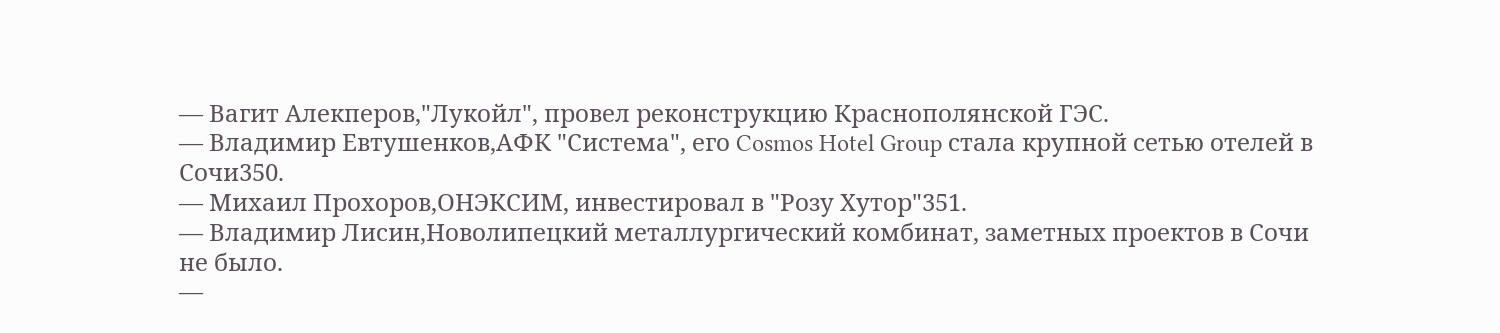— Вагит Алекперов,"Лукойл", провел реконструкцию Краснополянской ГЭС.
— Владимир Евтушенков,АФК "Система", его Cosmos Hotel Group стала крупной сетью отелей в Сочи350.
— Михаил Прохоров,ОНЭКСИМ, инвестировал в "Розу Хутор"351.
— Владимир Лисин,Новолипецкий металлургический комбинат, заметных проектов в Сочи не было.
—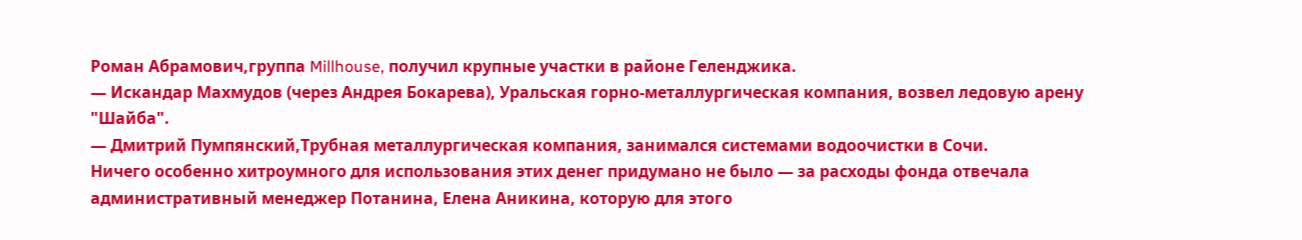Роман Абрамович,группа Millhouse, получил крупные участки в районе Геленджика.
— Искандар Махмудов (через Андрея Бокарева), Уральская горно-металлургическая компания, возвел ледовую арену "Шайба".
— Дмитрий Пумпянский,Трубная металлургическая компания, занимался системами водоочистки в Сочи.
Ничего особенно хитроумного для использования этих денег придумано не было — за расходы фонда отвечала административный менеджер Потанина, Елена Аникина, которую для этого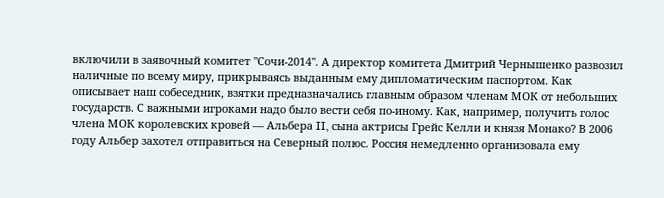включили в заявочный комитет "Сочи-2014". А директор комитета Дмитрий Чернышенко развозил наличные по всему миру, прикрываясь выданным ему дипломатическим паспортом. Как описывает наш собеседник, взятки предназначались главным образом членам МОК от небольших государств. С важными игроками надо было вести себя по-иному. Как, например, получить голос члена МОК королевских кровей — Альбера II, сына актрисы Грейс Келли и князя Монако? В 2006 году Альбер захотел отправиться на Северный полюс. Россия немедленно организовала ему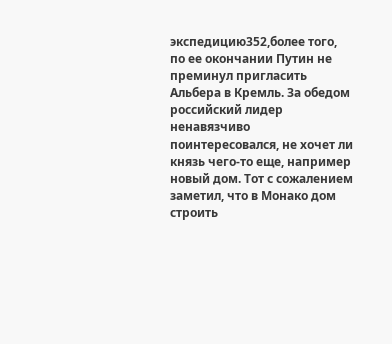экспедицию352,более того, по ее окончании Путин не преминул пригласить Альбера в Кремль. За обедом российский лидер ненавязчиво поинтересовался, не хочет ли князь чего-то еще, например новый дом. Тот с сожалением заметил, что в Монако дом строить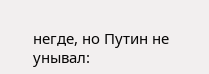негде, но Путин не унывал: